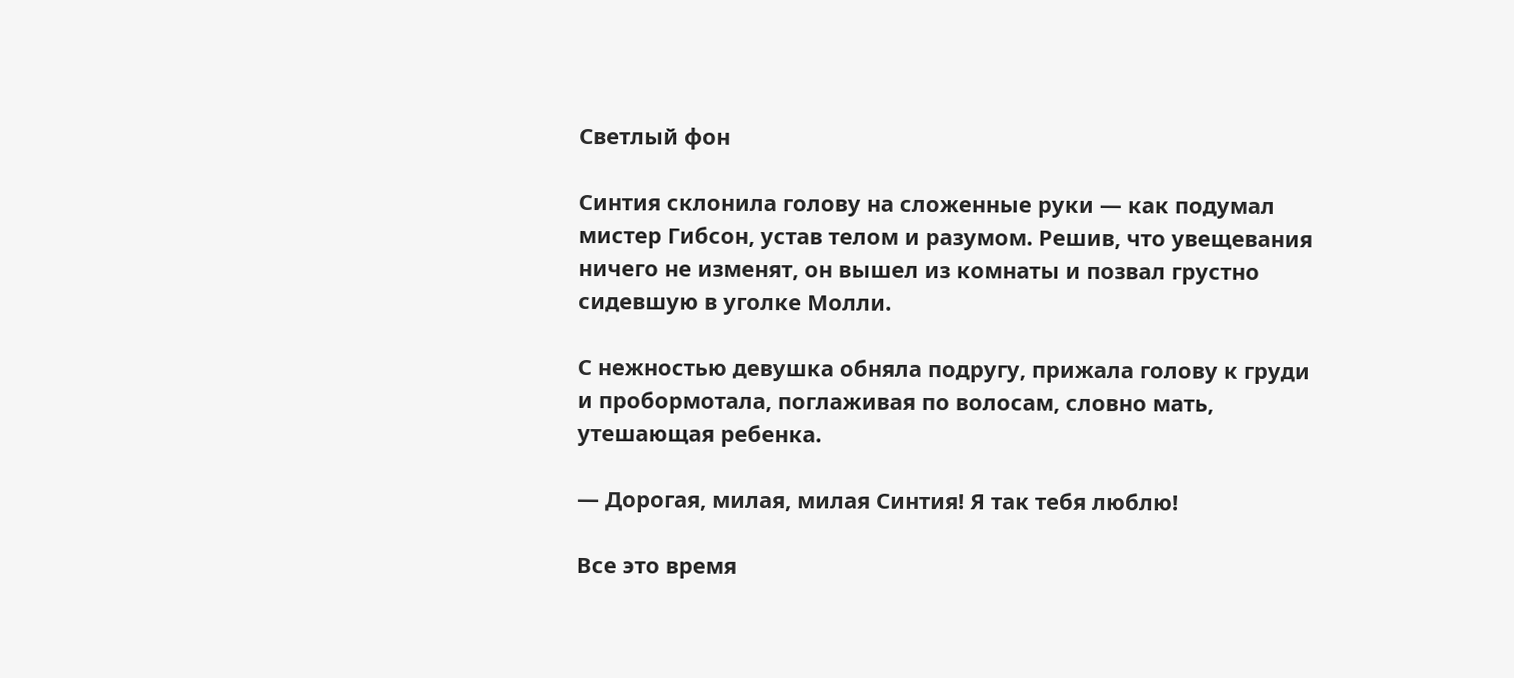Светлый фон

Синтия склонила голову на сложенные руки — как подумал мистер Гибсон, устав телом и разумом. Решив, что увещевания ничего не изменят, он вышел из комнаты и позвал грустно сидевшую в уголке Молли.

С нежностью девушка обняла подругу, прижала голову к груди и пробормотала, поглаживая по волосам, словно мать, утешающая ребенка.

— Дорогая, милая, милая Синтия! Я так тебя люблю!

Все это время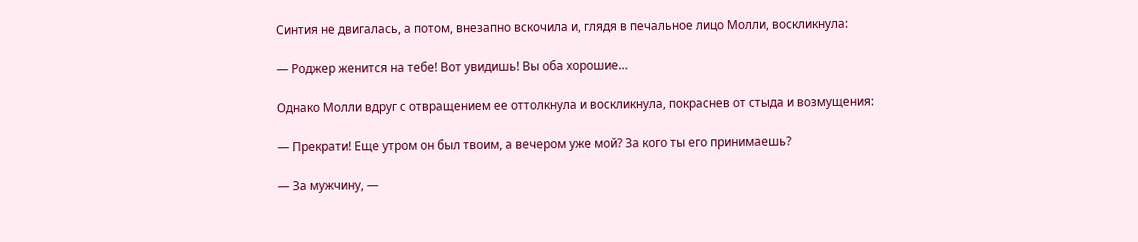Синтия не двигалась, а потом, внезапно вскочила и, глядя в печальное лицо Молли, воскликнула:

— Роджер женится на тебе! Вот увидишь! Вы оба хорошие…

Однако Молли вдруг с отвращением ее оттолкнула и воскликнула, покраснев от стыда и возмущения:

— Прекрати! Еще утром он был твоим, а вечером уже мой? За кого ты его принимаешь?

— За мужчину, —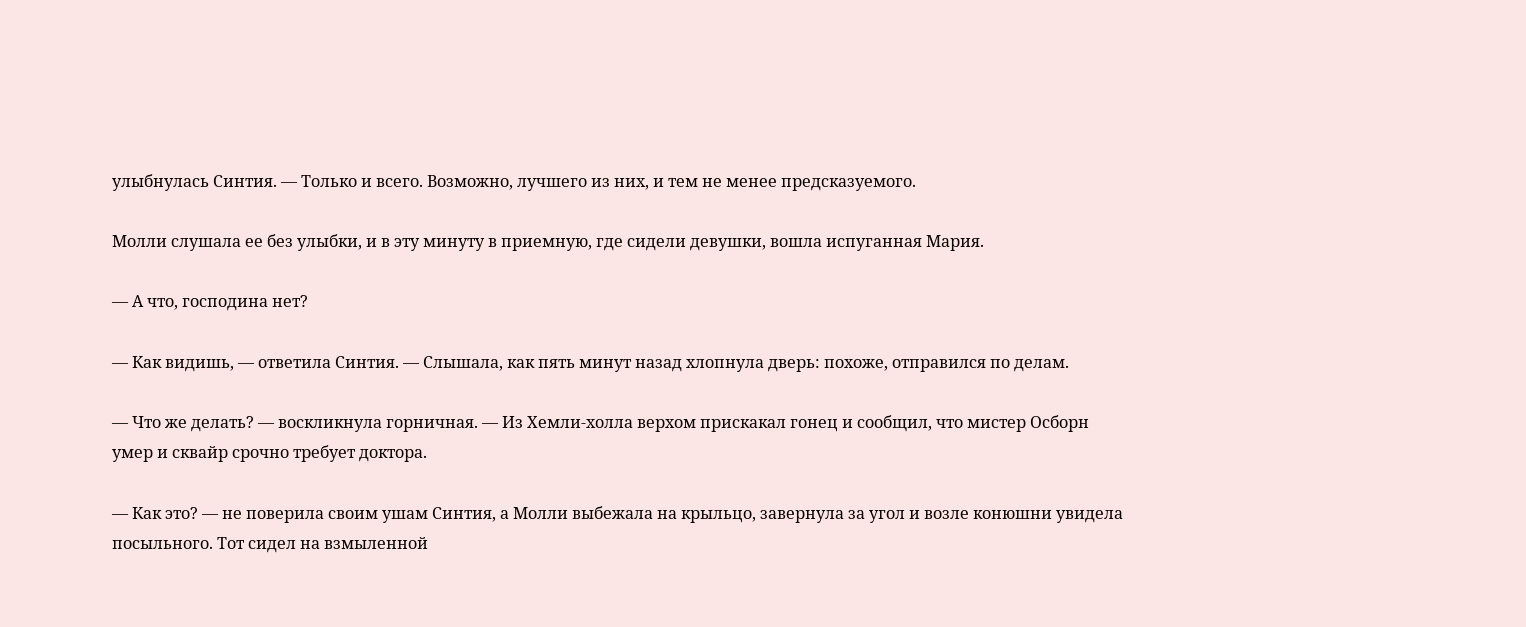улыбнулась Синтия. — Только и всего. Возможно, лучшего из них, и тем не менее предсказуемого.

Молли слушала ее без улыбки, и в эту минуту в приемную, где сидели девушки, вошла испуганная Мария.

— А что, господина нет?

— Как видишь, — ответила Синтия. — Слышала, как пять минут назад хлопнула дверь: похоже, отправился по делам.

— Что же делать? — воскликнула горничная. — Из Хемли-холла верхом прискакал гонец и сообщил, что мистер Осборн умер и сквайр срочно требует доктора.

— Как это? — не поверила своим ушам Синтия, а Молли выбежала на крыльцо, завернула за угол и возле конюшни увидела посыльного. Тот сидел на взмыленной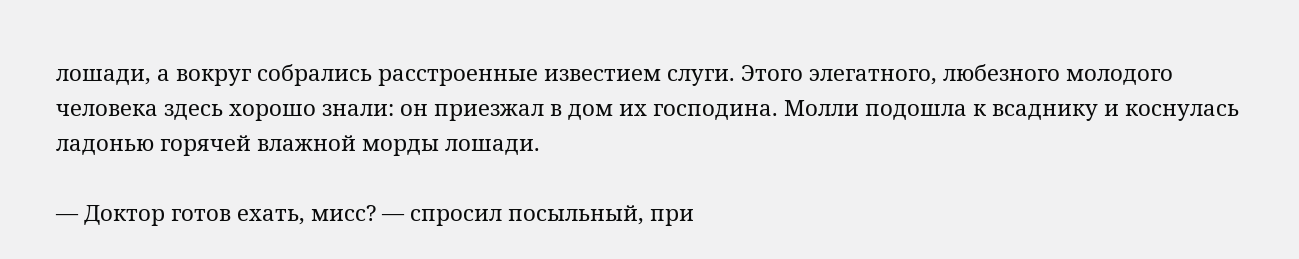лошади, а вокруг собрались расстроенные известием слуги. Этого элегатного, любезного молодого человека здесь хорошо знали: он приезжал в дом их господина. Молли подошла к всаднику и коснулась ладонью горячей влажной морды лошади.

— Доктор готов ехать, мисс? — спросил посыльный, при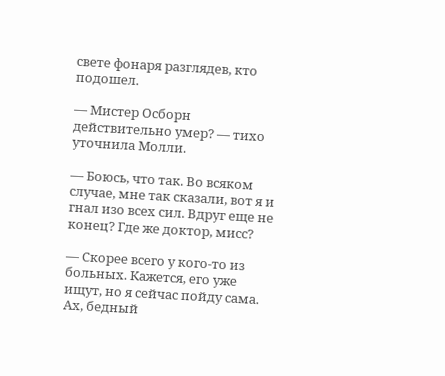свете фонаря разглядев, кто подошел.

— Мистер Осборн действительно умер? — тихо уточнила Молли.

— Боюсь, что так. Во всяком случае, мне так сказали, вот я и гнал изо всех сил. Вдруг еще не конец? Где же доктор, мисс?

— Скорее всего у кого-то из больных. Кажется, его уже ищут, но я сейчас пойду сама. Ах, бедный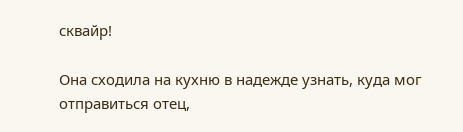сквайр!

Она сходила на кухню в надежде узнать, куда мог отправиться отец,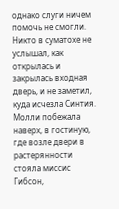однако слуги ничем помочь не смогли. Никто в суматохе не услышал, как открылась и закрылась входная дверь, и не заметил, куда исчезла Синтия. Молли побежала наверх, в гостиную, где возле двери в растерянности стояла миссис Гибсон,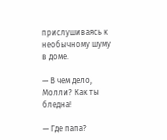прислушиваясь к необычному шуму в доме.

— В чем дело, Молли? Как ты бледна!

— Где папа?